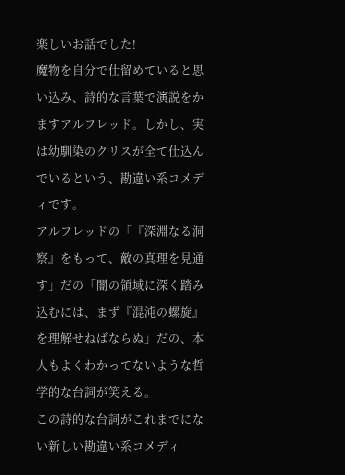楽しいお話でした!
魔物を自分で仕留めていると思い込み、詩的な言葉で演説をかますアルフレッド。しかし、実は幼馴染のクリスが全て仕込んでいるという、勘違い系コメディです。
アルフレッドの「『深淵なる洞察』をもって、敵の真理を見通す」だの「闇の領域に深く踏み込むには、まず『混沌の螺旋』を理解せねばならぬ」だの、本人もよくわかってないような哲学的な台詞が笑える。
この詩的な台詞がこれまでにない新しい勘違い系コメディ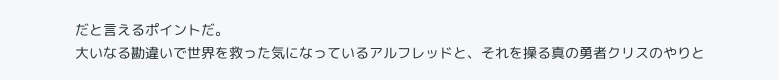だと言えるポイントだ。
大いなる勘違いで世界を救った気になっているアルフレッドと、それを操る真の勇者クリスのやりと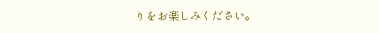りをお楽しみください。